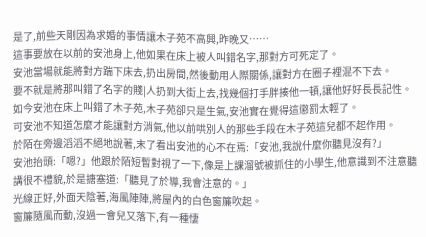是了,前些天剛因為求婚的事情讓木子苑不高興,昨晚又……
這事要放在以前的安池身上,他如果在床上被人叫錯名字,那對方可死定了。
安池當場就能將對方踹下床去,扔出房間,然後動用人際關係,讓對方在圈子裡混不下去。
要不就是將那叫錯了名字的賤|人扔到大街上去,找幾個打手胖揍他一頓,讓他好好長長記性。
如今安池在床上叫錯了木子苑,木子苑卻只是生氣,安池實在覺得這懲罰太輕了。
可安池不知道怎麼才能讓對方消氣,他以前哄別人的那些手段在木子苑這兒都不起作用。
於陌在旁邊滔滔不絕地說著,末了看出安池的心不在焉:「安池,我說什麼你聽見沒有?」
安池抬頭:「嗯?」他跟於陌短暫對視了一下,像是上課溜號被抓住的小學生,他意識到不注意聽講很不禮貌,於是搪塞道:「聽見了於導,我會注意的。」
光線正好,外面天陰著,海風陣陣,將屋內的白色窗簾吹起。
窗簾隨風而動,沒過一會兒又落下,有一種悽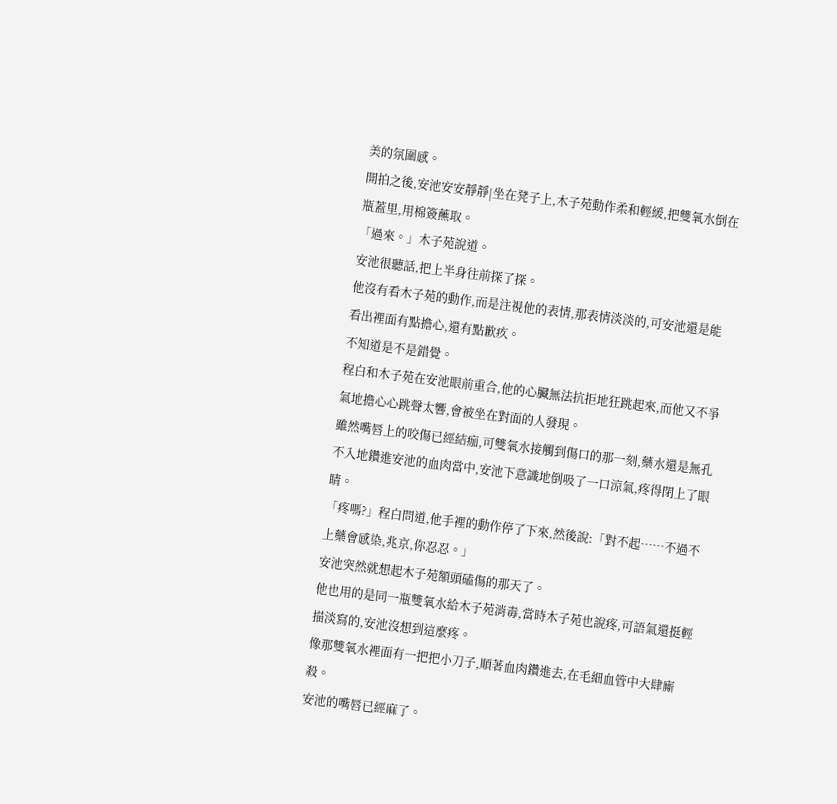美的氛圍感。
開拍之後,安池安安靜靜|坐在凳子上,木子苑動作柔和輕緩,把雙氧水倒在瓶蓋里,用棉簽蘸取。
「過來。」木子苑說道。
安池很聽話,把上半身往前探了探。
他沒有看木子苑的動作,而是注視他的表情,那表情淡淡的,可安池還是能看出裡面有點擔心,還有點歉疚。
不知道是不是錯覺。
程白和木子苑在安池眼前重合,他的心臟無法抗拒地狂跳起來,而他又不爭氣地擔心心跳聲太響,會被坐在對面的人發現。
雖然嘴唇上的咬傷已經結痂,可雙氧水接觸到傷口的那一刻,藥水還是無孔不入地鑽進安池的血肉當中,安池下意識地倒吸了一口涼氣,疼得閉上了眼睛。
「疼嗎?」程白問道,他手裡的動作停了下來,然後說:「對不起……不過不上藥會感染,兆京,你忍忍。」
安池突然就想起木子苑額頭磕傷的那天了。
他也用的是同一瓶雙氧水給木子苑消毒,當時木子苑也說疼,可語氣還挺輕描淡寫的,安池沒想到這麼疼。
像那雙氧水裡面有一把把小刀子,順著血肉鑽進去,在毛細血管中大肆廝殺。
安池的嘴唇已經麻了。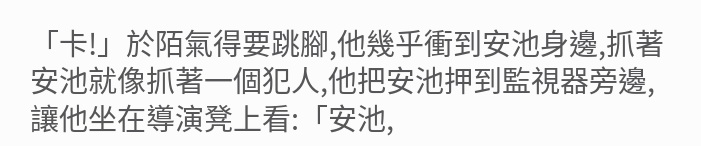「卡!」於陌氣得要跳腳,他幾乎衝到安池身邊,抓著安池就像抓著一個犯人,他把安池押到監視器旁邊,讓他坐在導演凳上看:「安池,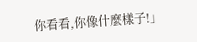你看看,你像什麼樣子!」